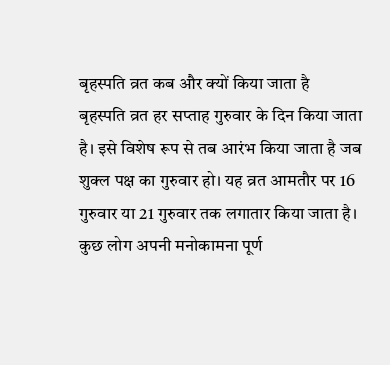बृहस्पति व्रत कब और क्यों किया जाता है
बृहस्पति व्रत हर सप्ताह गुरुवार के दिन किया जाता है। इसे विशेष रूप से तब आरंभ किया जाता है जब शुक्ल पक्ष का गुरुवार हो। यह व्रत आमतौर पर 16 गुरुवार या 21 गुरुवार तक लगातार किया जाता है। कुछ लोग अपनी मनोकामना पूर्ण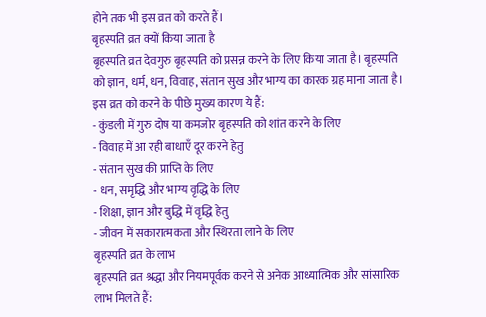होने तक भी इस व्रत को करते हैं।
बृहस्पति व्रत क्यों किया जाता है
बृहस्पति व्रत देवगुरु बृहस्पति को प्रसन्न करने के लिए किया जाता है। बृहस्पति को ज्ञान, धर्म, धन, विवाह, संतान सुख और भाग्य का कारक ग्रह माना जाता है। इस व्रत को करने के पीछे मुख्य कारण ये हैं:
- कुंडली में गुरु दोष या कमजोर बृहस्पति को शांत करने के लिए
- विवाह में आ रही बाधाएँ दूर करने हेतु
- संतान सुख की प्राप्ति के लिए
- धन, समृद्धि और भाग्य वृद्धि के लिए
- शिक्षा, ज्ञान और बुद्धि में वृद्धि हेतु
- जीवन में सकारात्मकता और स्थिरता लाने के लिए
बृहस्पति व्रत के लाभ
बृहस्पति व्रत श्रद्धा और नियमपूर्वक करने से अनेक आध्यात्मिक और सांसारिक लाभ मिलते हैं: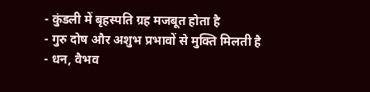- कुंडली में बृहस्पति ग्रह मजबूत होता है
- गुरु दोष और अशुभ प्रभावों से मुक्ति मिलती है
- धन, वैभव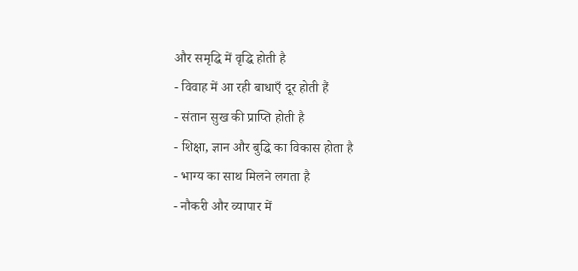और समृद्धि में वृद्धि होती है
- विवाह में आ रही बाधाएँ दूर होती हैं
- संतान सुख की प्राप्ति होती है
- शिक्षा, ज्ञान और बुद्धि का विकास होता है
- भाग्य का साथ मिलने लगता है
- नौकरी और व्यापार में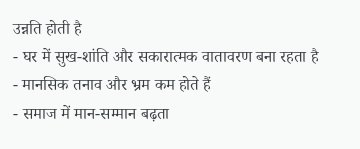उन्नति होती है
- घर में सुख-शांति और सकारात्मक वातावरण बना रहता है
- मानसिक तनाव और भ्रम कम होते हैं
- समाज में मान-सम्मान बढ़ता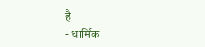है
- धार्मिक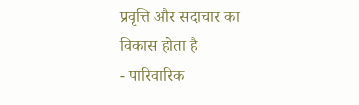प्रवृत्ति और सदाचार का विकास होता है
- पारिवारिक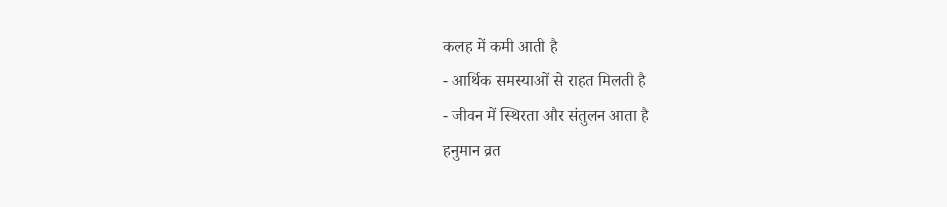कलह में कमी आती है
- आर्थिक समस्याओं से राहत मिलती है
- जीवन में स्थिरता और संतुलन आता है
हनुमान व्रत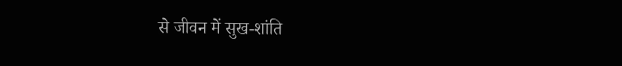से जीवन में सुख-शांति